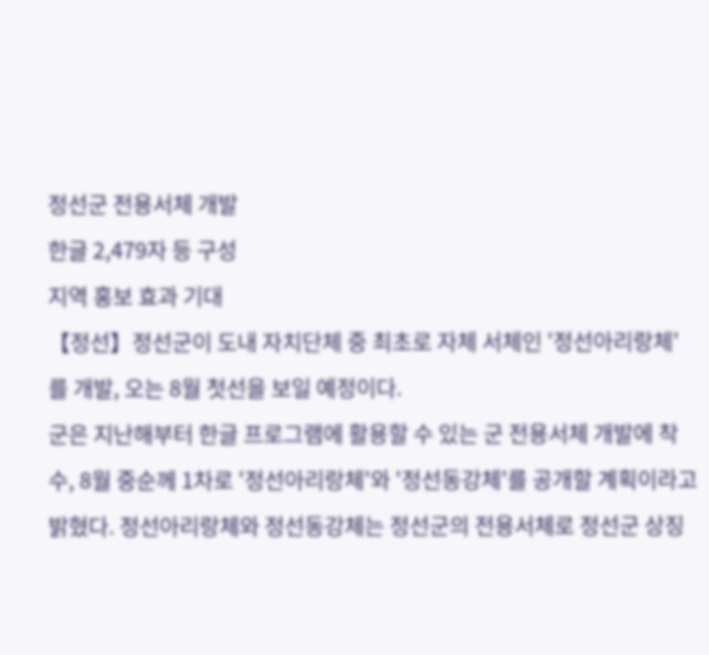정선군 전용서체 개발
한글 2,479자 등 구성
지역 홍보 효과 기대
【정선】정선군이 도내 자치단체 중 최초로 자체 서체인 '정선아리랑체'를 개발, 오는 8월 첫선을 보일 예정이다.
군은 지난해부터 한글 프로그램에 활용할 수 있는 군 전용서체 개발에 착수, 8월 중순께 1차로 '정선아리랑체'와 '정선동강체'를 공개할 계획이라고 밝혔다. 정선아리랑체와 정선동강체는 정선군의 전용서체로 정선군 상징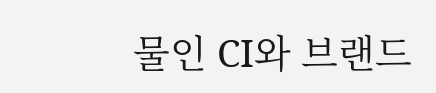물인 CI와 브랜드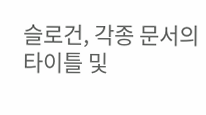슬로건, 각종 문서의 타이틀 및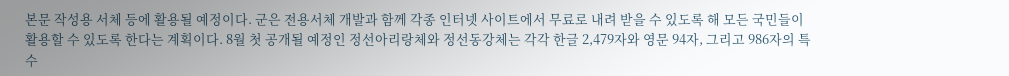본문 작성용 서체 등에 활용될 예정이다. 군은 전용서체 개발과 함께 각종 인터넷 사이트에서 무료로 내려 받을 수 있도록 해 모든 국민들이 활용할 수 있도록 한다는 계획이다. 8월 첫 공개될 예정인 정선아리랑체와 정선동강체는 각각 한글 2,479자와 영문 94자, 그리고 986자의 특수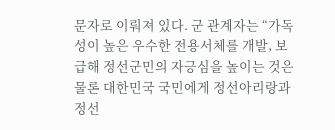문자로 이뤄져 있다. 군 관계자는 “가독성이 높은 우수한 전용서체를 개발, 보급해 정선군민의 자긍심을 높이는 것은 물론 대한민국 국민에게 정선아리랑과 정선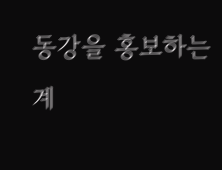동강을 홍보하는 계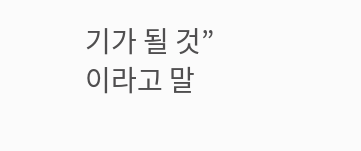기가 될 것”이라고 말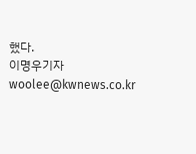했다.
이명우기자 woolee@kwnews.co.kr